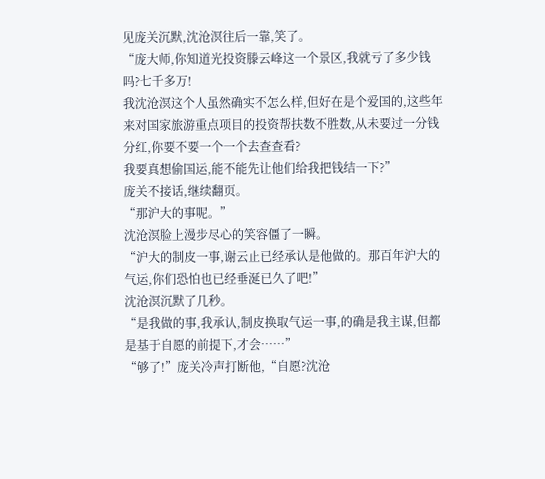见庞关沉默,沈沧溟往后一靠,笑了。
“庞大师,你知道光投资滕云峰这一个景区,我就亏了多少钱吗?七千多万!
我沈沧溟这个人虽然确实不怎么样,但好在是个爱国的,这些年来对国家旅游重点项目的投资帮扶数不胜数,从未要过一分钱分红,你要不要一个一个去查查看?
我要真想偷国运,能不能先让他们给我把钱结一下?”
庞关不接话,继续翻页。
“那沪大的事呢。”
沈沧溟脸上漫步尽心的笑容僵了一瞬。
“沪大的制皮一事,谢云止已经承认是他做的。那百年沪大的气运,你们恐怕也已经垂涎已久了吧!”
沈沧溟沉默了几秒。
“是我做的事,我承认,制皮换取气运一事,的确是我主谋,但都是基于自愿的前提下,才会……”
“够了!”庞关冷声打断他,“自愿?沈沧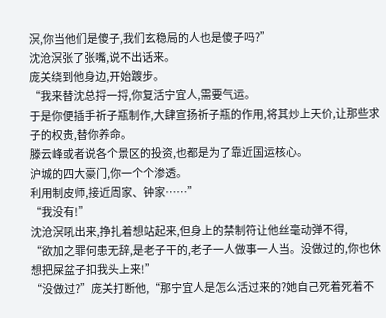溟,你当他们是傻子,我们玄稳局的人也是傻子吗?”
沈沧溟张了张嘴,说不出话来。
庞关绕到他身边,开始踱步。
“我来替沈总捋一捋,你复活宁宜人,需要气运。
于是你便插手祈子瓶制作,大肆宣扬祈子瓶的作用,将其炒上天价,让那些求子的权贵,替你养命。
滕云峰或者说各个景区的投资,也都是为了靠近国运核心。
沪城的四大豪门,你一个个渗透。
利用制皮师,接近周家、钟家……”
“我没有!”
沈沧溟吼出来,挣扎着想站起来,但身上的禁制符让他丝毫动弹不得,
“欲加之罪何患无辞,是老子干的,老子一人做事一人当。没做过的,你也休想把屎盆子扣我头上来!”
“没做过?”庞关打断他,“那宁宜人是怎么活过来的?她自己死着死着不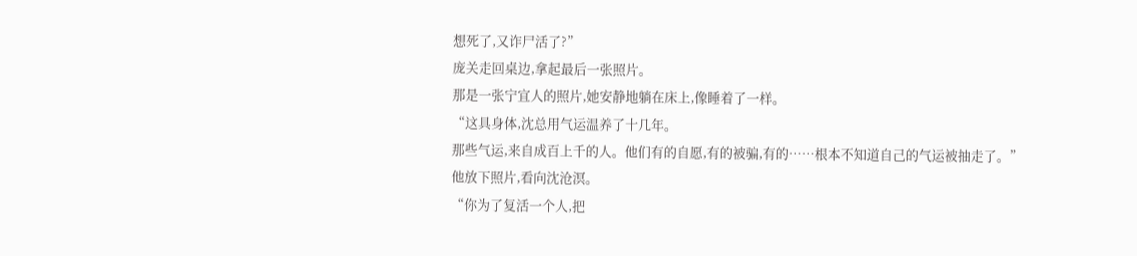想死了,又诈尸活了?”
庞关走回桌边,拿起最后一张照片。
那是一张宁宜人的照片,她安静地躺在床上,像睡着了一样。
“这具身体,沈总用气运温养了十几年。
那些气运,来自成百上千的人。他们有的自愿,有的被骗,有的……根本不知道自己的气运被抽走了。”
他放下照片,看向沈沧溟。
“你为了复活一个人,把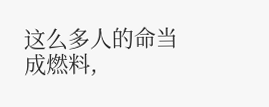这么多人的命当成燃料,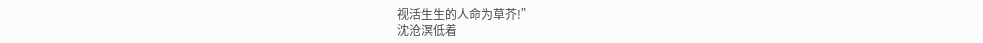视活生生的人命为草芥!”
沈沧溟低着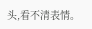头,看不清表情。